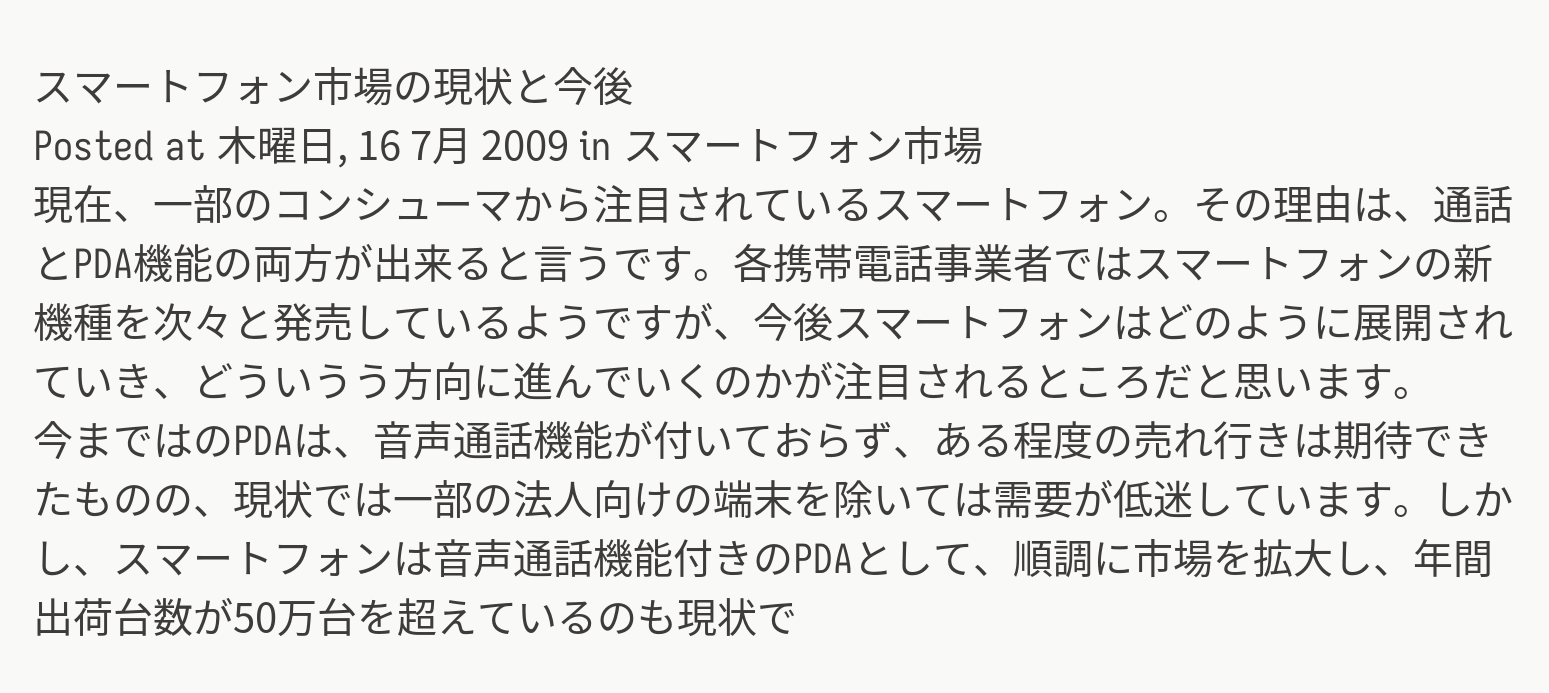スマートフォン市場の現状と今後
Posted at 木曜日, 16 7月 2009 in スマートフォン市場
現在、一部のコンシューマから注目されているスマートフォン。その理由は、通話とPDA機能の両方が出来ると言うです。各携帯電話事業者ではスマートフォンの新機種を次々と発売しているようですが、今後スマートフォンはどのように展開されていき、どういうう方向に進んでいくのかが注目されるところだと思います。
今まではのPDAは、音声通話機能が付いておらず、ある程度の売れ行きは期待できたものの、現状では一部の法人向けの端末を除いては需要が低迷しています。しかし、スマートフォンは音声通話機能付きのPDAとして、順調に市場を拡大し、年間出荷台数が50万台を超えているのも現状で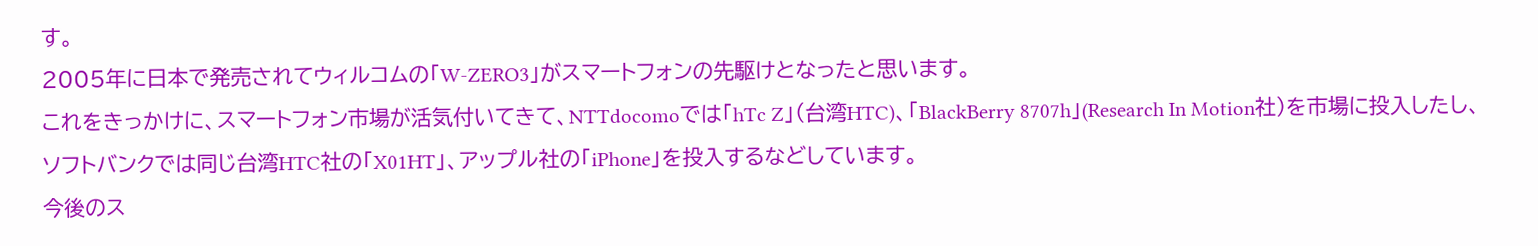す。
2005年に日本で発売されてウィルコムの「W-ZERO3」がスマートフォンの先駆けとなったと思います。
これをきっかけに、スマートフォン市場が活気付いてきて、NTTdocomoでは「hTc Z」(台湾HTC)、「BlackBerry 8707h」(Research In Motion社)を市場に投入したし、ソフトバンクでは同じ台湾HTC社の「X01HT」、アップル社の「iPhone」を投入するなどしています。
今後のス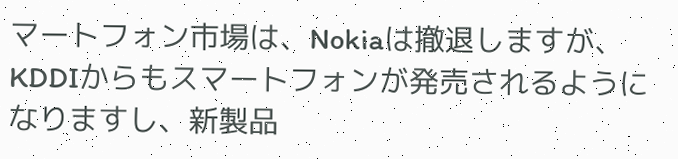マートフォン市場は、Nokiaは撤退しますが、KDDIからもスマートフォンが発売されるようになりますし、新製品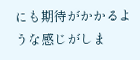にも期待がかかるような感じがしま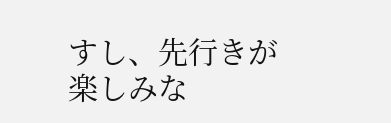すし、先行きが楽しみな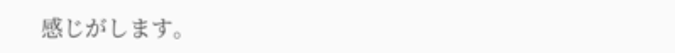感じがします。